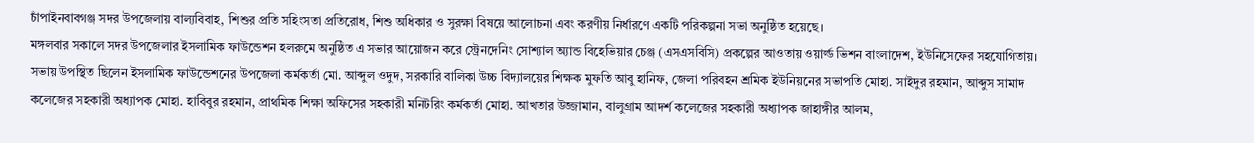চাঁপাইনবাবগঞ্জ সদর উপজেলায় বাল্যবিবাহ, শিশুর প্রতি সহিংসতা প্রতিরোধ, শিশু অধিকার ও সুরক্ষা বিষয়ে আলোচনা এবং করণীয় নির্ধারণে একটি পরিকল্পনা সভা অনুষ্ঠিত হয়েছে।
মঙ্গলবার সকালে সদর উপজেলার ইসলামিক ফাউন্ডেশন হলরুমে অনুষ্ঠিত এ সভার আয়োজন করে স্ট্রেনদেনিং সোশ্যাল অ্যান্ড বিহেভিয়ার চেঞ্জ (এসএসবিসি) প্রকল্পের আওতায় ওয়ার্ল্ড ভিশন বাংলাদেশ, ইউনিসেফের সহযোগিতায়।
সভায় উপস্থিত ছিলেন ইসলামিক ফাউন্ডেশনের উপজেলা কর্মকর্তা মো. আব্দুল ওদুদ, সরকারি বালিকা উচ্চ বিদ্যালয়ের শিক্ষক মুফতি আবু হানিফ, জেলা পরিবহন শ্রমিক ইউনিয়নের সভাপতি মোহা. সাইদুর রহমান, আব্দুস সামাদ কলেজের সহকারী অধ্যাপক মোহা. হাবিবুর রহমান, প্রাথমিক শিক্ষা অফিসের সহকারী মনিটরিং কর্মকর্তা মোহা. আখতার উজ্জামান, বালুগ্রাম আদর্শ কলেজের সহকারী অধ্যাপক জাহাঙ্গীর আলম,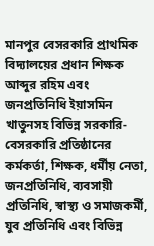মানপুর বেসরকারি প্রাথমিক বিদ্যালয়ের প্রধান শিক্ষক আব্দুর রহিম এবং জনপ্রতিনিধি ইয়াসমিন খাতুনসহ বিভিন্ন সরকারি-বেসরকারি প্রতিষ্ঠানের কর্মকর্তা, শিক্ষক, ধর্মীয় নেতা, জনপ্রতিনিধি, ব্যবসায়ী প্রতিনিধি, স্বাস্থ্য ও সমাজকর্মী, যুব প্রতিনিধি এবং বিভিন্ন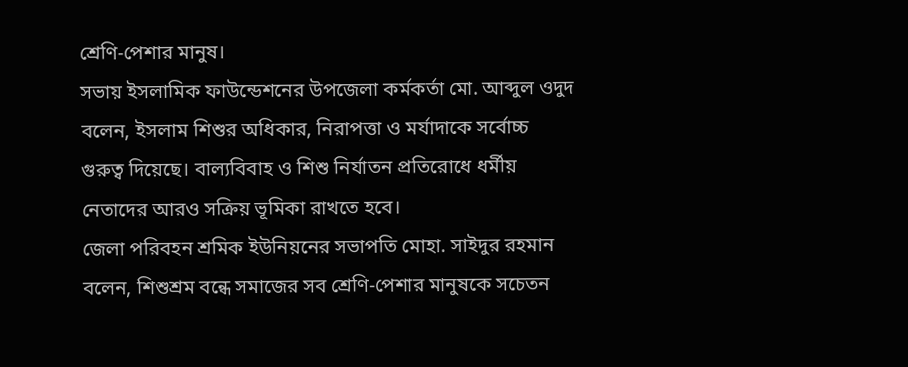শ্রেণি-পেশার মানুষ।
সভায় ইসলামিক ফাউন্ডেশনের উপজেলা কর্মকর্তা মো. আব্দুল ওদুদ বলেন, ইসলাম শিশুর অধিকার, নিরাপত্তা ও মর্যাদাকে সর্বোচ্চ গুরুত্ব দিয়েছে। বাল্যবিবাহ ও শিশু নির্যাতন প্রতিরোধে ধর্মীয় নেতাদের আরও সক্রিয় ভূমিকা রাখতে হবে।
জেলা পরিবহন শ্রমিক ইউনিয়নের সভাপতি মোহা. সাইদুর রহমান বলেন, শিশুশ্রম বন্ধে সমাজের সব শ্রেণি-পেশার মানুষকে সচেতন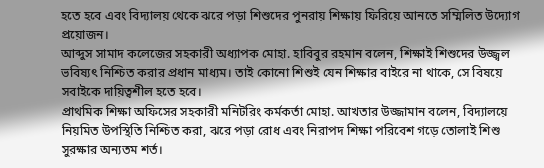হতে হবে এবং বিদ্যালয় থেকে ঝরে পড়া শিশুদের পুনরায় শিক্ষায় ফিরিয়ে আনতে সম্মিলিত উদ্যোগ প্রয়োজন।
আব্দুস সামাদ কলেজের সহকারী অধ্যাপক মোহা. হাবিবুর রহমান বলেন, শিক্ষাই শিশুদের উজ্জ্বল ভবিষ্যৎ নিশ্চিত করার প্রধান মাধ্যম। তাই কোনো শিশুই যেন শিক্ষার বাইরে না থাকে, সে বিষয়ে সবাইকে দায়িত্বশীল হতে হবে।
প্রাথমিক শিক্ষা অফিসের সহকারী মনিটরিং কর্মকর্তা মোহা. আখতার উজ্জামান বলেন, বিদ্যালয়ে নিয়মিত উপস্থিতি নিশ্চিত করা, ঝরে পড়া রোধ এবং নিরাপদ শিক্ষা পরিবেশ গড়ে তোলাই শিশু সুরক্ষার অন্যতম শর্ত।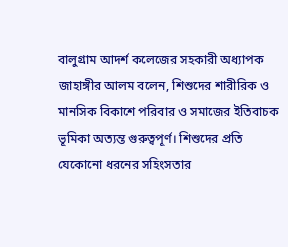বালুগ্রাম আদর্শ কলেজের সহকারী অধ্যাপক জাহাঙ্গীর আলম বলেন, শিশুদের শারীরিক ও মানসিক বিকাশে পরিবার ও সমাজের ইতিবাচক ভূমিকা অত্যন্ত গুরুত্বপূর্ণ। শিশুদের প্রতি যেকোনো ধরনের সহিংসতার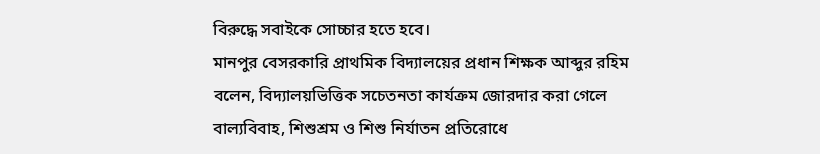বিরুদ্ধে সবাইকে সোচ্চার হতে হবে।
মানপুর বেসরকারি প্রাথমিক বিদ্যালয়ের প্রধান শিক্ষক আব্দুর রহিম বলেন, বিদ্যালয়ভিত্তিক সচেতনতা কার্যক্রম জোরদার করা গেলে বাল্যবিবাহ, শিশুশ্রম ও শিশু নির্যাতন প্রতিরোধে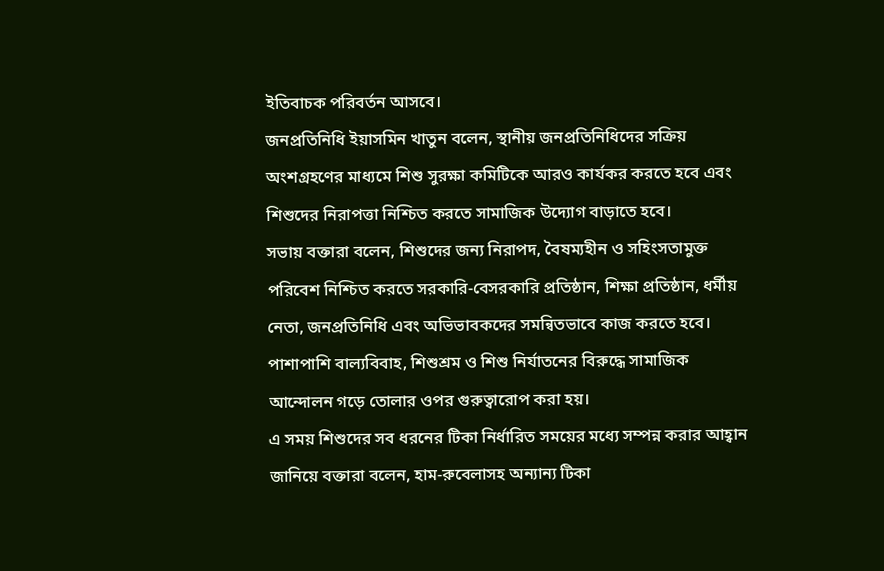ইতিবাচক পরিবর্তন আসবে।
জনপ্রতিনিধি ইয়াসমিন খাতুন বলেন, স্থানীয় জনপ্রতিনিধিদের সক্রিয় অংশগ্রহণের মাধ্যমে শিশু সুরক্ষা কমিটিকে আরও কার্যকর করতে হবে এবং শিশুদের নিরাপত্তা নিশ্চিত করতে সামাজিক উদ্যোগ বাড়াতে হবে।
সভায় বক্তারা বলেন, শিশুদের জন্য নিরাপদ, বৈষম্যহীন ও সহিংসতামুক্ত পরিবেশ নিশ্চিত করতে সরকারি-বেসরকারি প্রতিষ্ঠান, শিক্ষা প্রতিষ্ঠান, ধর্মীয় নেতা, জনপ্রতিনিধি এবং অভিভাবকদের সমন্বিতভাবে কাজ করতে হবে। পাশাপাশি বাল্যবিবাহ, শিশুশ্রম ও শিশু নির্যাতনের বিরুদ্ধে সামাজিক আন্দোলন গড়ে তোলার ওপর গুরুত্বারোপ করা হয়।
এ সময় শিশুদের সব ধরনের টিকা নির্ধারিত সময়ের মধ্যে সম্পন্ন করার আহ্বান জানিয়ে বক্তারা বলেন, হাম-রুবেলাসহ অন্যান্য টিকা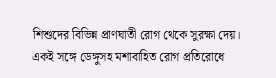শিশুদের বিভিন্ন প্রাণঘাতী রোগ থেকে সুরক্ষা দেয়। একই সঙ্গে ডেঙ্গুসহ মশাবাহিত রোগ প্রতিরোধে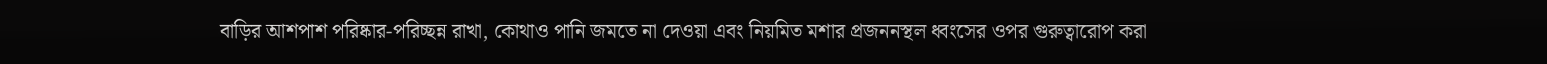বাড়ির আশপাশ পরিষ্কার-পরিচ্ছন্ন রাখা, কোথাও পানি জমতে না দেওয়া এবং নিয়মিত মশার প্রজননস্থল ধ্বংসের ওপর গুরুত্বারোপ করা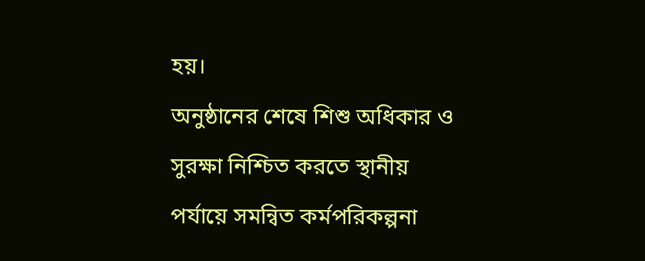হয়।
অনুষ্ঠানের শেষে শিশু অধিকার ও সুরক্ষা নিশ্চিত করতে স্থানীয় পর্যায়ে সমন্বিত কর্মপরিকল্পনা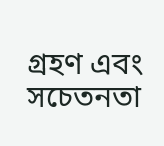গ্রহণ এবং সচেতনতা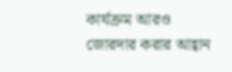কার্যক্রম আরও জোরদার করার আহ্বান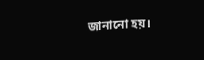জানানো হয়।